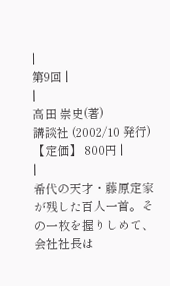|
第9回 |
|
高田 崇史(著)
講談社 (2002/10 発行)
【定価】 800円 |
|
希代の天才・藤原定家が残した百人一首。その一枚を握りしめて、会社社長は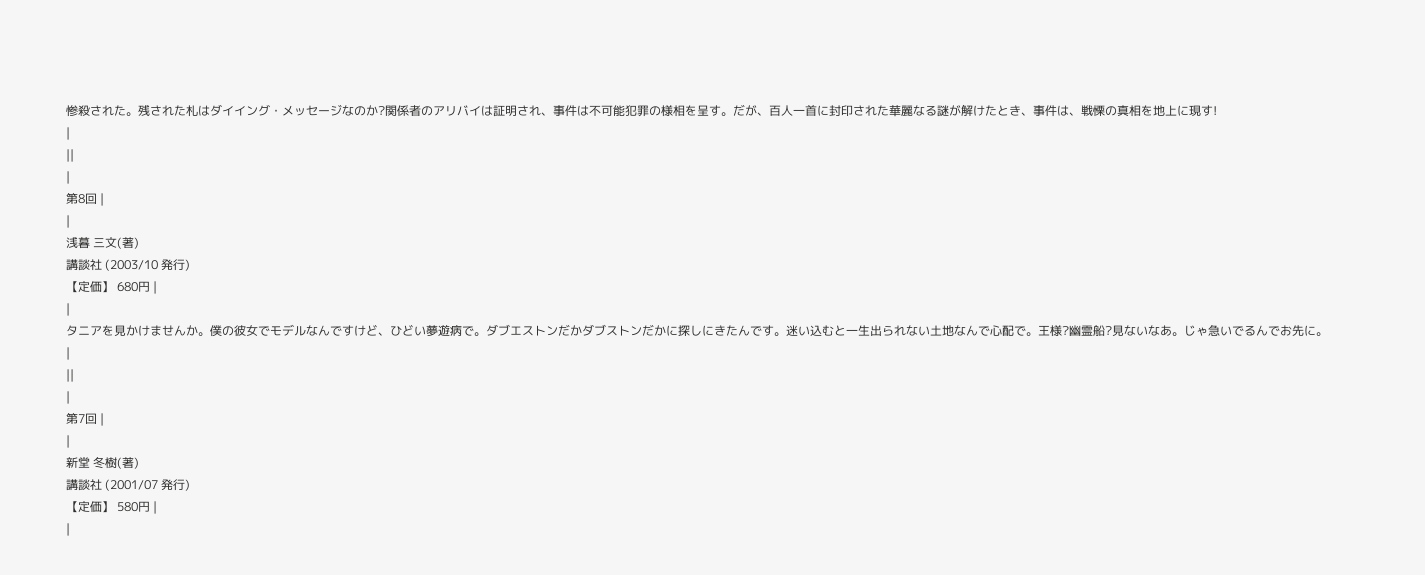惨殺された。残された札はダイイング・メッセージなのか?関係者のアリバイは証明され、事件は不可能犯罪の様相を呈す。だが、百人一首に封印された華麗なる謎が解けたとき、事件は、戦慄の真相を地上に現す!
|
||
|
第8回 |
|
浅暮 三文(著)
講談社 (2003/10 発行)
【定価】 680円 |
|
タニアを見かけませんか。僕の彼女でモデルなんですけど、ひどい夢遊病で。ダブエストンだかダブストンだかに探しにきたんです。迷い込むと一生出られない土地なんで心配で。王様?幽霊船?見ないなあ。じゃ急いでるんでお先に。
|
||
|
第7回 |
|
新堂 冬樹(著)
講談社 (2001/07 発行)
【定価】 580円 |
|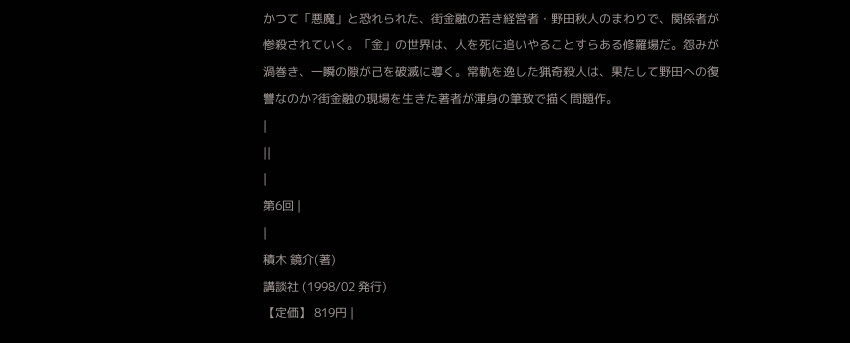かつて「悪魔」と恐れられた、街金融の若き経営者・野田秋人のまわりで、関係者が惨殺されていく。「金」の世界は、人を死に追いやることすらある修羅場だ。怨みが渦巻き、一瞬の隙が己を破滅に導く。常軌を逸した猟奇殺人は、果たして野田への復讐なのか?街金融の現場を生きた著者が渾身の筆致で描く問題作。
|
||
|
第6回 |
|
積木 鏡介(著)
講談社 (1998/02 発行)
【定価】 819円 |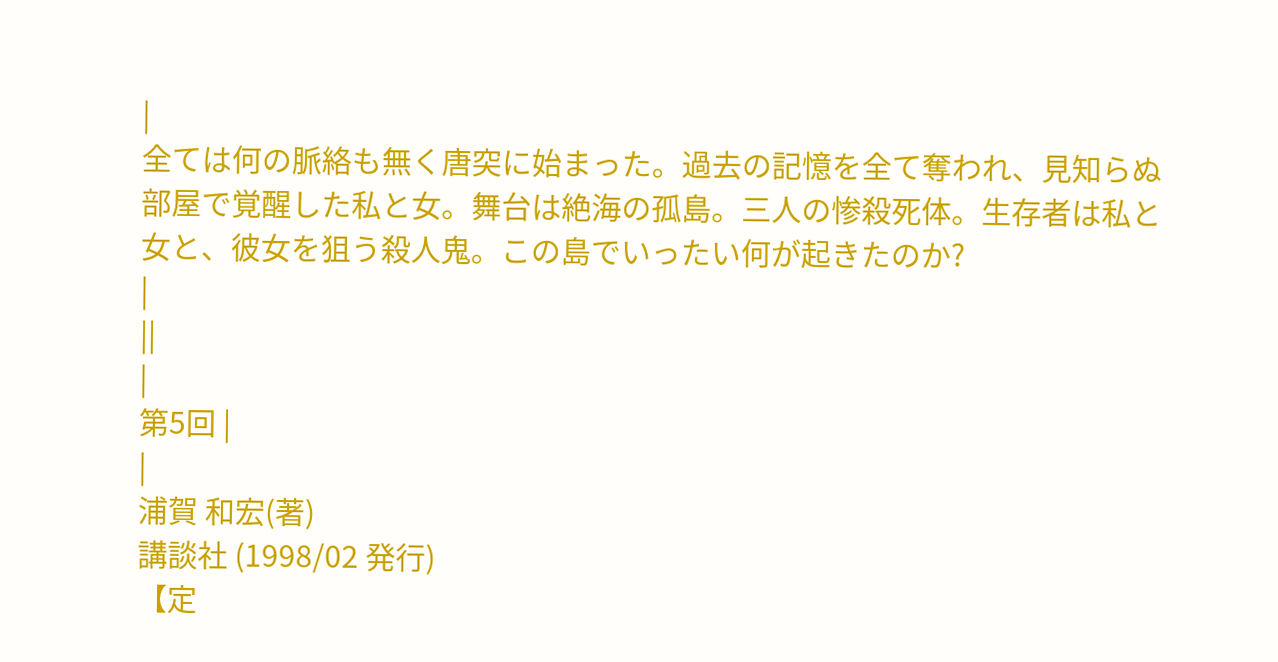|
全ては何の脈絡も無く唐突に始まった。過去の記憶を全て奪われ、見知らぬ部屋で覚醒した私と女。舞台は絶海の孤島。三人の惨殺死体。生存者は私と女と、彼女を狙う殺人鬼。この島でいったい何が起きたのか?
|
||
|
第5回 |
|
浦賀 和宏(著)
講談社 (1998/02 発行)
【定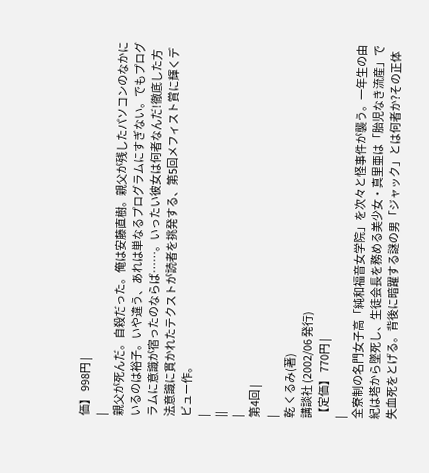価】 998円 |
|
親父が死んだ。自殺だった。俺は安藤直樹。親父が残したパソコンのなかにいるのは裕子。いや違う、あれは単なるプログラムにすぎない。でもプログラムに意識が宿ったのならば……。いったい彼女は何者なんだ!徹底した方法意識に貫かれたテクストが読者を挑発する、第5回メフィスト賞に輝くデビュー作。
|
||
|
第4回 |
|
乾 くるみ(著)
講談社 (2002/06 発行)
【定価】 770円 |
|
全寮制の名門女子高「純和福音女学院」を次々と怪事件が襲う。一年生の由紀は塔から墜死し、生徒会長を務める美少女・真里亜は「胎児なき流産」で失血死をとげる。背後に暗躍する謎の男「ジャック」とは何者か?その正体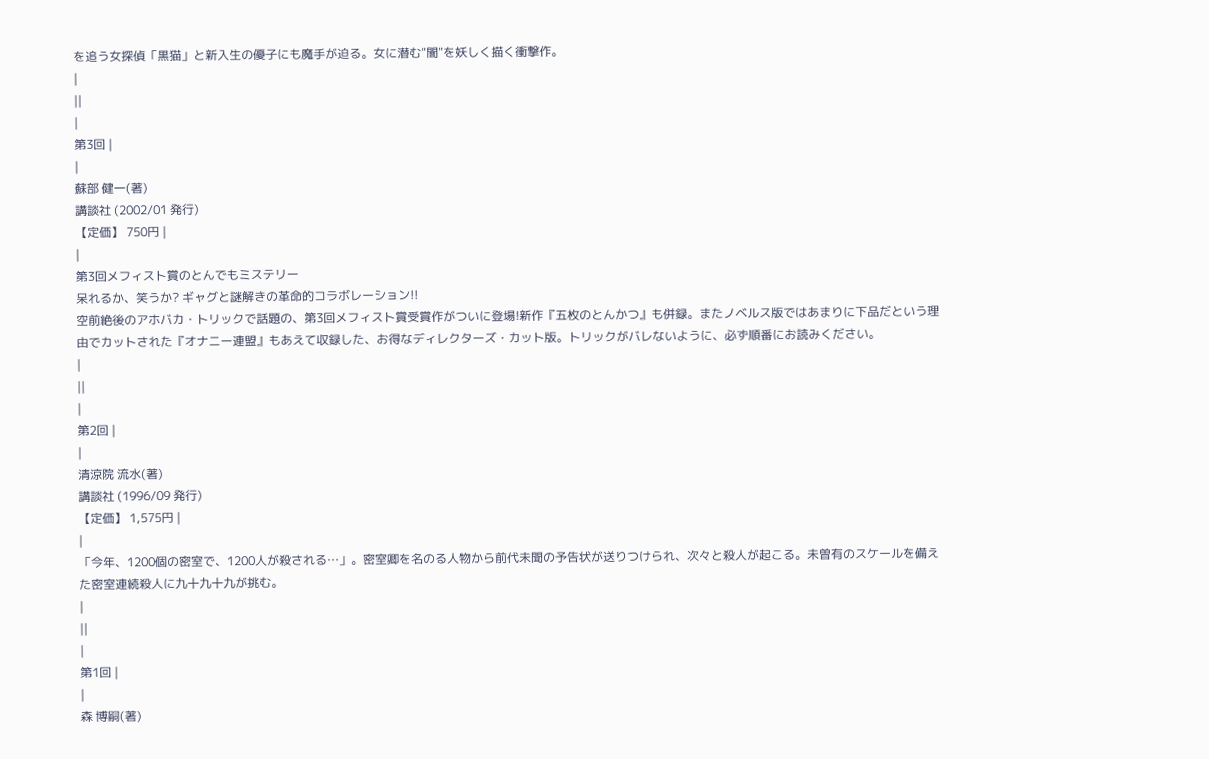を追う女探偵「黒猫」と新入生の優子にも魔手が迫る。女に潜む"闇"を妖しく描く衝撃作。
|
||
|
第3回 |
|
蘇部 健一(著)
講談社 (2002/01 発行)
【定価】 750円 |
|
第3回メフィスト賞のとんでもミステリー
呆れるか、笑うか? ギャグと謎解きの革命的コラボレーション!!
空前絶後のアホバカ・トリックで話題の、第3回メフィスト賞受賞作がついに登場!新作『五枚のとんかつ』も併録。またノベルス版ではあまりに下品だという理由でカットされた『オナニー連盟』もあえて収録した、お得なディレクターズ・カット版。トリックがバレないように、必ず順番にお読みください。
|
||
|
第2回 |
|
清涼院 流水(著)
講談社 (1996/09 発行)
【定価】 1,575円 |
|
「今年、1200個の密室で、1200人が殺される…」。密室卿を名のる人物から前代未聞の予告状が送りつけられ、次々と殺人が起こる。未曽有のスケールを備えた密室連続殺人に九十九十九が挑む。
|
||
|
第1回 |
|
森 博嗣(著)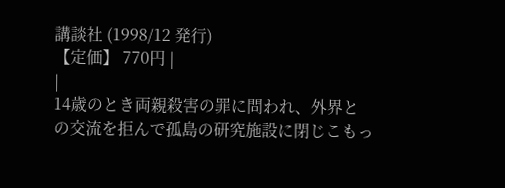講談社 (1998/12 発行)
【定価】 770円 |
|
14歳のとき両親殺害の罪に問われ、外界との交流を拒んで孤島の研究施設に閉じこもっ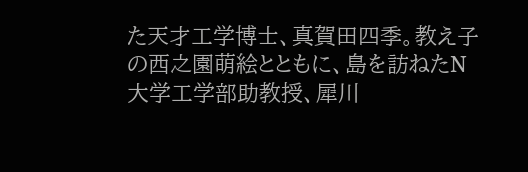た天才工学博士、真賀田四季。教え子の西之園萌絵とともに、島を訪ねたN大学工学部助教授、犀川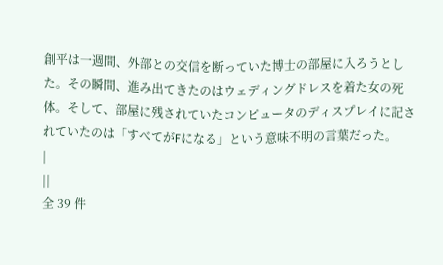創平は一週間、外部との交信を断っていた博士の部屋に入ろうとした。その瞬間、進み出てきたのはウェディングドレスを着た女の死体。そして、部屋に残されていたコンピュータのディスプレイに記されていたのは「すべてがFになる」という意味不明の言葉だった。
|
||
全 39 件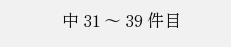中 31 〜 39 件目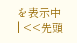を表示中
| <<先頭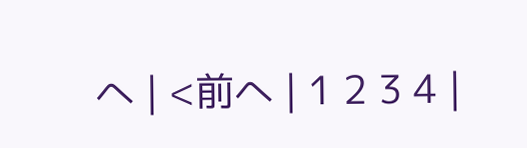へ | <前へ | 1 2 3 4 |